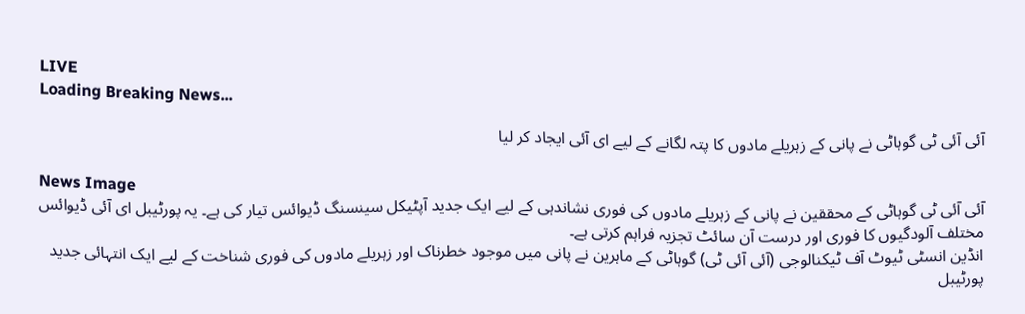LIVE
Loading Breaking News...

آئی آئی ٹی گوہاٹی نے پانی کے زہریلے مادوں کا پتہ لگانے کے لیے ای آئی ایجاد کر لیا

News Image
آئی آئی ٹی گوہاٹی کے محققین نے پانی کے زہریلے مادوں کی فوری نشاندہی کے لیے ایک جدید آپٹیکل سینسنگ ڈیوائس تیار کی ہے۔ یہ پورٹیبل ای آئی ڈیوائس مختلف آلودگیوں کا فوری اور درست آن سائٹ تجزیہ فراہم کرتی ہے۔
انڈین انسٹی ٹیوٹ آف ٹیکنالوجی (آئی آئی ٹی) گوہاٹی کے ماہرین نے پانی میں موجود خطرناک اور زہریلے مادوں کی فوری شناخت کے لیے ایک انتہائی جدید پورٹیبل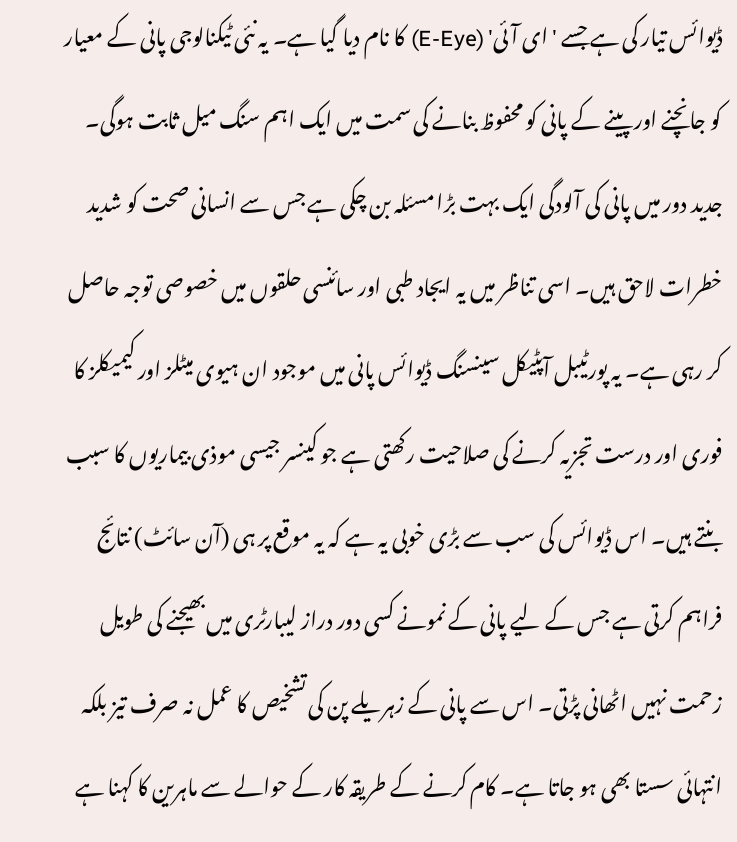ڈیوائس تیار کی ہے جسے 'ای آئی' (E-Eye) کا نام دیا گیا ہے۔ یہ نئی ٹیکنالوجی پانی کے معیار کو جانچنے اور پینے کے پانی کو محفوظ بنانے کی سمت میں ایک اہم سنگ میل ثابت ہوگی۔ جدید دور میں پانی کی آلودگی ایک بہت بڑا مسئلہ بن چکی ہے جس سے انسانی صحت کو شدید خطرات لاحق ہیں۔ اسی تناظر میں یہ ایجاد طبی اور سائنسی حلقوں میں خصوصی توجہ حاصل کر رہی ہے۔ یہ پورٹیبل آپٹیکل سینسنگ ڈیوائس پانی میں موجود ان ہیوی میٹلز اور کیمیکلز کا فوری اور درست تجزیہ کرنے کی صلاحیت رکھتی ہے جو کینسر جیسی موذی بیماریوں کا سبب بنتے ہیں۔ اس ڈیوائس کی سب سے بڑی خوبی یہ ہے کہ یہ موقع پر ہی (آن سائٹ) نتائج فراہم کرتی ہے جس کے لیے پانی کے نمونے کسی دور دراز لیبارٹری میں بھیجنے کی طویل زحمت نہیں اٹھانی پڑتی۔ اس سے پانی کے زہریلے پن کی تشخیص کا عمل نہ صرف تیز بلکہ انتہائی سستا بھی ہو جاتا ہے۔ کام کرنے کے طریقہ کار کے حوالے سے ماہرین کا کہنا ہے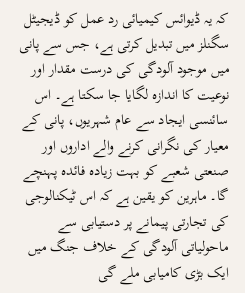کہ یہ ڈیوائس کیمیائی رد عمل کو ڈیجیٹل سگنلز میں تبدیل کرتی ہے، جس سے پانی میں موجود آلودگی کی درست مقدار اور نوعیت کا اندازہ لگایا جا سکتا ہے۔ اس سائنسی ایجاد سے عام شہریوں، پانی کے معیار کی نگرانی کرنے والے اداروں اور صنعتی شعبے کو بہت زیادہ فائدہ پہنچے گا۔ ماہرین کو یقین ہے کہ اس ٹیکنالوجی کی تجارتی پیمانے پر دستیابی سے ماحولیاتی آلودگی کے خلاف جنگ میں ایک بڑی کامیابی ملے گی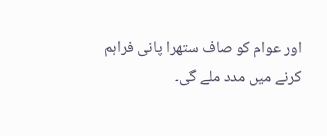اور عوام کو صاف ستھرا پانی فراہم کرنے میں مدد ملے گی۔